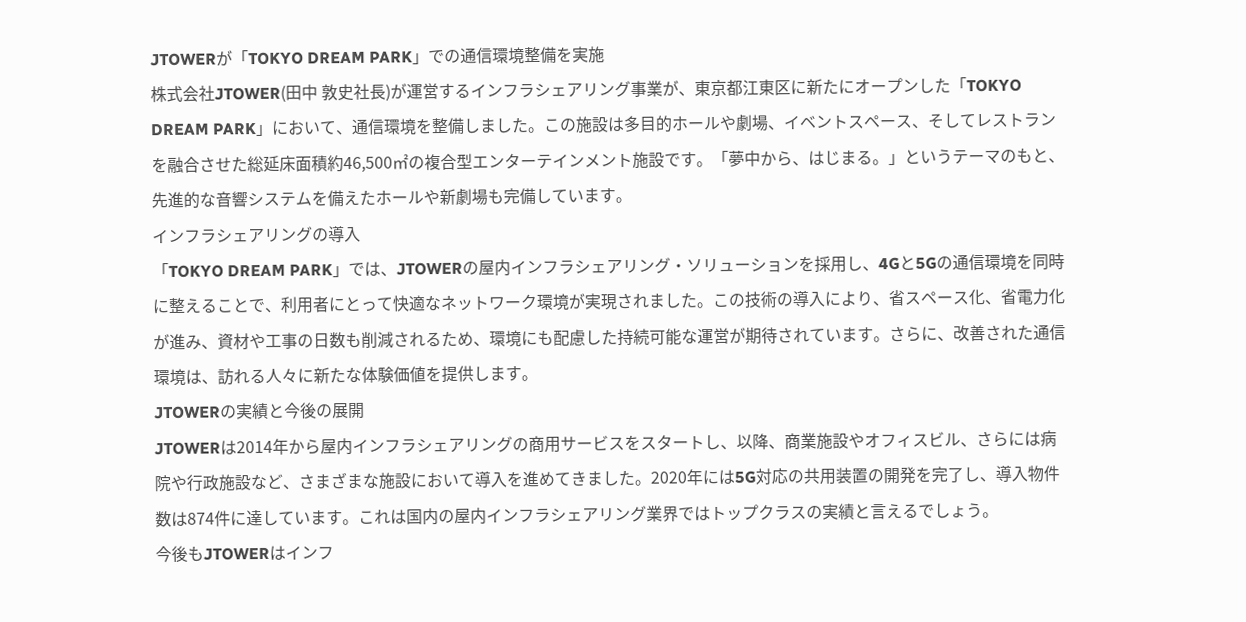JTOWERが「TOKYO DREAM PARK」での通信環境整備を実施
株式会社JTOWER(田中 敦史社長)が運営するインフラシェアリング事業が、東京都江東区に新たにオープンした「TOKYO DREAM PARK」において、通信環境を整備しました。この施設は多目的ホールや劇場、イベントスペース、そしてレストランを融合させた総延床面積約46,500㎡の複合型エンターテインメント施設です。「夢中から、はじまる。」というテーマのもと、先進的な音響システムを備えたホールや新劇場も完備しています。
インフラシェアリングの導入
「TOKYO DREAM PARK」では、JTOWERの屋内インフラシェアリング・ソリューションを採用し、4Gと5Gの通信環境を同時に整えることで、利用者にとって快適なネットワーク環境が実現されました。この技術の導入により、省スペース化、省電力化が進み、資材や工事の日数も削減されるため、環境にも配慮した持続可能な運営が期待されています。さらに、改善された通信環境は、訪れる人々に新たな体験価値を提供します。
JTOWERの実績と今後の展開
JTOWERは2014年から屋内インフラシェアリングの商用サービスをスタートし、以降、商業施設やオフィスビル、さらには病院や行政施設など、さまざまな施設において導入を進めてきました。2020年には5G対応の共用装置の開発を完了し、導入物件数は874件に達しています。これは国内の屋内インフラシェアリング業界ではトップクラスの実績と言えるでしょう。
今後もJTOWERはインフ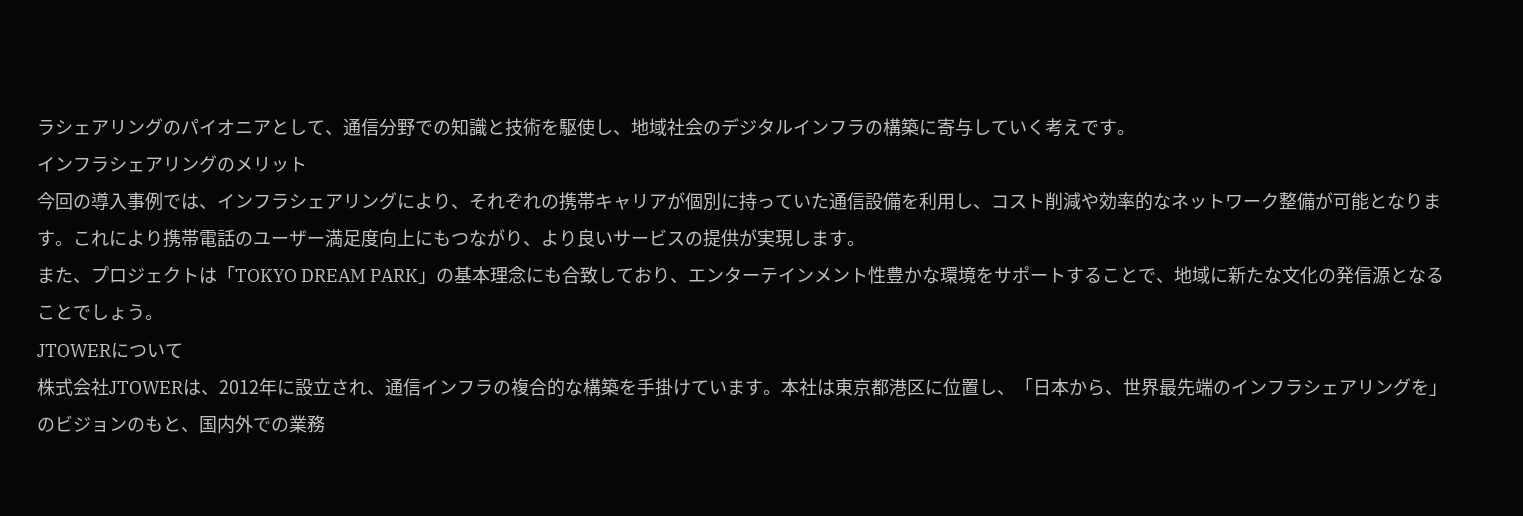ラシェアリングのパイオニアとして、通信分野での知識と技術を駆使し、地域社会のデジタルインフラの構築に寄与していく考えです。
インフラシェアリングのメリット
今回の導入事例では、インフラシェアリングにより、それぞれの携帯キャリアが個別に持っていた通信設備を利用し、コスト削減や効率的なネットワーク整備が可能となります。これにより携帯電話のユーザー満足度向上にもつながり、より良いサービスの提供が実現します。
また、プロジェクトは「TOKYO DREAM PARK」の基本理念にも合致しており、エンターテインメント性豊かな環境をサポートすることで、地域に新たな文化の発信源となることでしょう。
JTOWERについて
株式会社JTOWERは、2012年に設立され、通信インフラの複合的な構築を手掛けています。本社は東京都港区に位置し、「日本から、世界最先端のインフラシェアリングを」のビジョンのもと、国内外での業務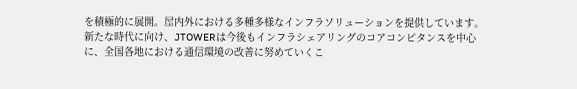を積極的に展開。屋内外における多種多様なインフラソリューションを提供しています。
新たな時代に向け、JTOWERは今後もインフラシェアリングのコアコンピタンスを中心に、全国各地における通信環境の改善に努めていくこ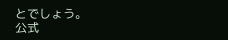とでしょう。
公式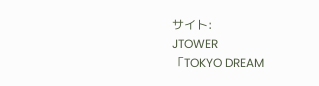サイト:
JTOWER
「TOKYO DREAM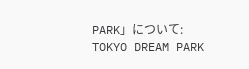PARK」について:
TOKYO DREAM PARK